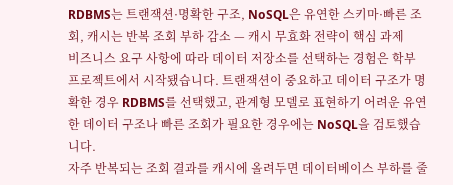RDBMS는 트랜잭션·명확한 구조, NoSQL은 유연한 스키마·빠른 조회, 캐시는 반복 조회 부하 감소 — 캐시 무효화 전략이 핵심 과제
비즈니스 요구 사항에 따라 데이터 저장소를 선택하는 경험은 학부 프로젝트에서 시작됐습니다. 트랜잭션이 중요하고 데이터 구조가 명확한 경우 RDBMS를 선택했고, 관계형 모델로 표현하기 어려운 유연한 데이터 구조나 빠른 조회가 필요한 경우에는 NoSQL을 검토했습니다.
자주 반복되는 조회 결과를 캐시에 올려두면 데이터베이스 부하를 줄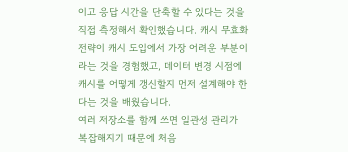이고 응답 시간을 단축할 수 있다는 것을 직접 측정해서 확인했습니다. 캐시 무효화 전략이 캐시 도입에서 가장 어려운 부분이라는 것을 경험했고, 데이터 변경 시점에 캐시를 어떻게 갱신할지 먼저 설계해야 한다는 것을 배웠습니다.
여러 저장소를 함께 쓰면 일관성 관리가 복잡해지기 때문에 처음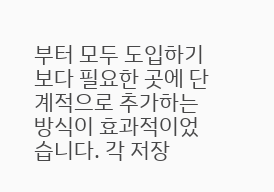부터 모두 도입하기보다 필요한 곳에 단계적으로 추가하는 방식이 효과적이었습니다. 각 저장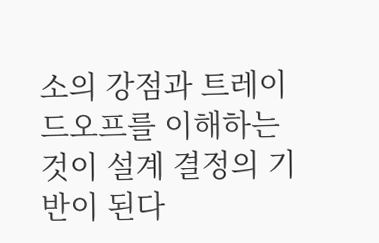소의 강점과 트레이드오프를 이해하는 것이 설계 결정의 기반이 된다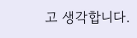고 생각합니다.